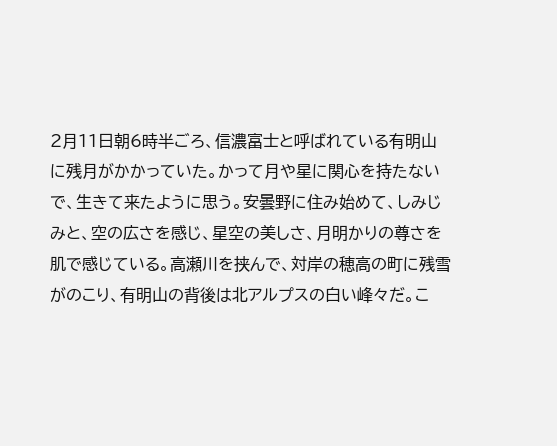2月11日朝6時半ごろ、信濃富士と呼ばれている有明山に残月がかかっていた。かって月や星に関心を持たないで、生きて来たように思う。安曇野に住み始めて、しみじみと、空の広さを感じ、星空の美しさ、月明かりの尊さを肌で感じている。高瀬川を挟んで、対岸の穂高の町に残雪がのこり、有明山の背後は北アルプスの白い峰々だ。こ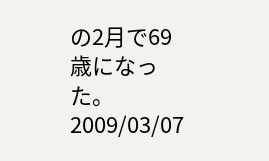の2月で69歳になった。
2009/03/07